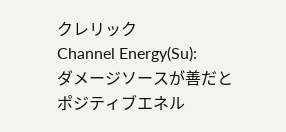クレリック
Channel Energy(Su):
ダメージソースが善だとポジティブエネル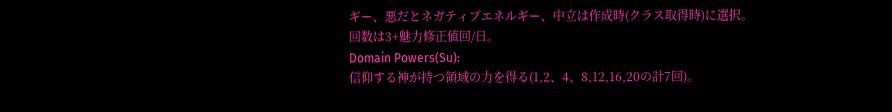ギー、悪だとネガティブエネルギー、中立は作成時(クラス取得時)に選択。
回数は3+魅力修正値回/日。
Domain Powers(Su):
信仰する神が持つ領域の力を得る(1,2、4、8,12,16,20の計7回)。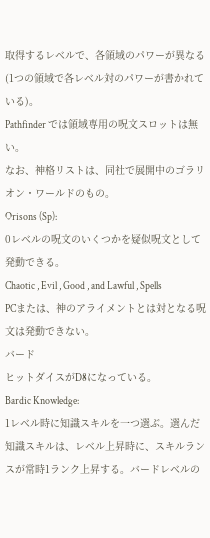取得するレベルで、各領域のパワーが異なる(1つの領域で各レベル対のパワーが書かれている)。
Pathfinder では領域専用の呪文スロットは無い。
なお、神格リストは、同社で展開中のゴラリオン・ワールドのもの。
Orisons (Sp):
0レベルの呪文のいくつかを疑似呪文として発動できる。
Chaotic , Evil , Good , and Lawful , Spells
PCまたは、神のアライメントとは対となる呪文は発動できない。
バード
ヒットダイスがD8になっている。
Bardic Knowledge:
1レベル時に知識スキルを一つ選ぶ。選んだ知識スキルは、レベル上昇時に、スキルランスが常時1ランク上昇する。バードレベルの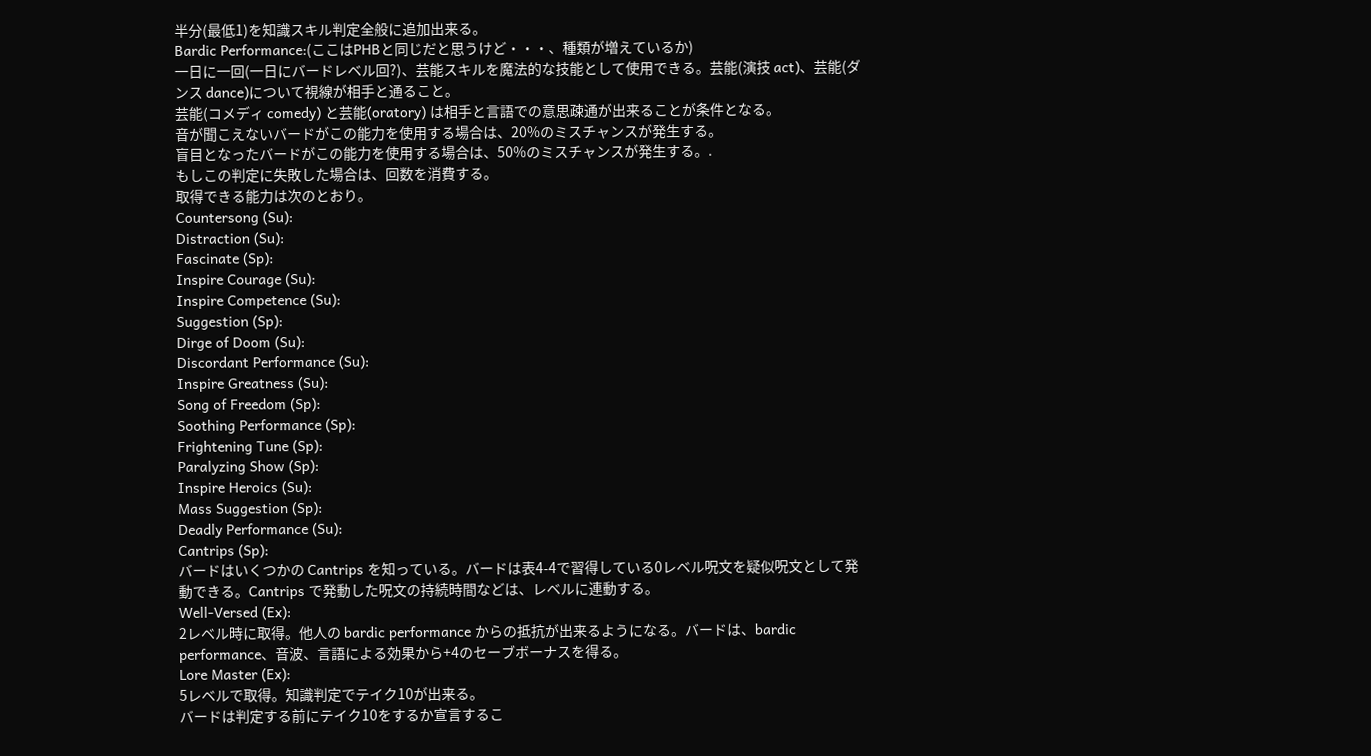半分(最低1)を知識スキル判定全般に追加出来る。
Bardic Performance:(ここはPHBと同じだと思うけど・・・、種類が増えているか)
一日に一回(一日にバードレベル回?)、芸能スキルを魔法的な技能として使用できる。芸能(演技 act)、芸能(ダンス dance)について視線が相手と通ること。
芸能(コメディ comedy) と芸能(oratory) は相手と言語での意思疎通が出来ることが条件となる。
音が聞こえないバードがこの能力を使用する場合は、20%のミスチャンスが発生する。
盲目となったバードがこの能力を使用する場合は、50%のミスチャンスが発生する。.
もしこの判定に失敗した場合は、回数を消費する。
取得できる能力は次のとおり。
Countersong (Su):
Distraction (Su):
Fascinate (Sp):
Inspire Courage (Su):
Inspire Competence (Su):
Suggestion (Sp):
Dirge of Doom (Su):
Discordant Performance (Su):
Inspire Greatness (Su):
Song of Freedom (Sp):
Soothing Performance (Sp):
Frightening Tune (Sp):
Paralyzing Show (Sp):
Inspire Heroics (Su):
Mass Suggestion (Sp):
Deadly Performance (Su):
Cantrips (Sp):
バードはいくつかの Cantrips を知っている。バードは表4-4で習得している0レベル呪文を疑似呪文として発動できる。Cantrips で発動した呪文の持続時間などは、レベルに連動する。
Well-Versed (Ex):
2レベル時に取得。他人の bardic performance からの抵抗が出来るようになる。バードは、bardic performance、音波、言語による効果から+4のセーブボーナスを得る。
Lore Master (Ex):
5レベルで取得。知識判定でテイク10が出来る。
バードは判定する前にテイク10をするか宣言するこ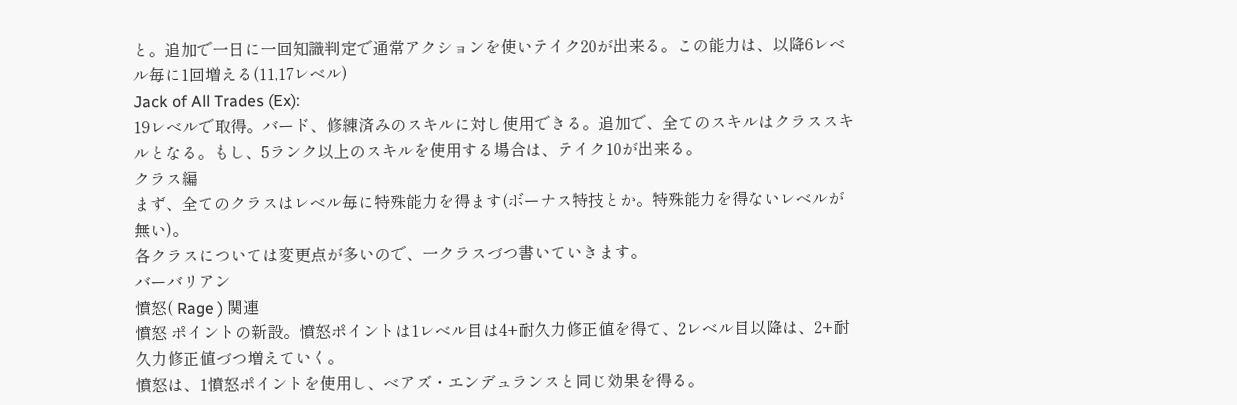と。追加で一日に一回知識判定で通常アクションを使いテイク20が出来る。この能力は、以降6レベル毎に1回増える(11,17レベル)
Jack of All Trades (Ex):
19レベルで取得。バード、修練済みのスキルに対し使用できる。追加で、全てのスキルはクラススキルとなる。もし、5ランク以上のスキルを使用する場合は、テイク10が出来る。
クラス編
まず、全てのクラスはレベル毎に特殊能力を得ます(ボーナス特技とか。特殊能力を得ないレベルが無い)。
各クラスについては変更点が多いので、一クラスづつ書いていきます。
バーバリアン
憤怒( Rage ) 関連
憤怒 ポイントの新設。憤怒ポイントは1レベル目は4+耐久力修正値を得て、2レベル目以降は、2+耐久力修正値づつ増えていく。
憤怒は、1憤怒ポイントを使用し、ベアズ・エンデュランスと同じ効果を得る。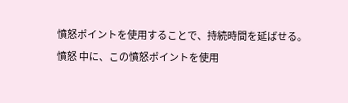憤怒ポイントを使用することで、持続時間を延ばせる。
憤怒 中に、この憤怒ポイントを使用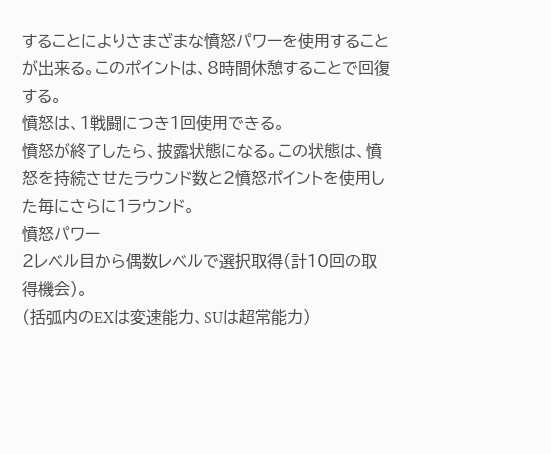することによりさまざまな憤怒パワーを使用することが出来る。このポイントは、8時間休憩することで回復する。
憤怒は、1戦闘につき1回使用できる。
憤怒が終了したら、披露状態になる。この状態は、憤怒を持続させたラウンド数と2憤怒ポイントを使用した毎にさらに1ラウンド。
憤怒パワー
2レベル目から偶数レベルで選択取得(計10回の取得機会)。
(括弧内のEXは変速能力、SUは超常能力)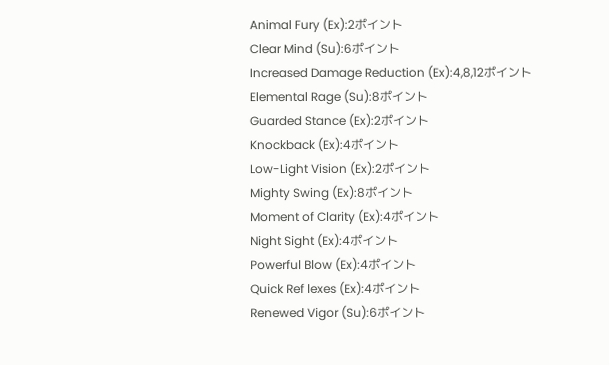Animal Fury (Ex):2ポイント
Clear Mind (Su):6ポイント
Increased Damage Reduction (Ex):4,8,12ポイント
Elemental Rage (Su):8ポイント
Guarded Stance (Ex):2ポイント
Knockback (Ex):4ポイント
Low-Light Vision (Ex):2ポイント
Mighty Swing (Ex):8ポイント
Moment of Clarity (Ex):4ポイント
Night Sight (Ex):4ポイント
Powerful Blow (Ex):4ポイント
Quick Ref lexes (Ex):4ポイント
Renewed Vigor (Su):6ポイント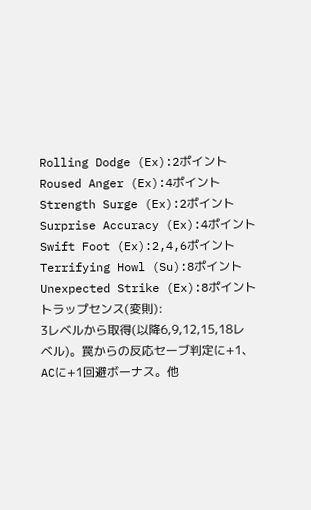Rolling Dodge (Ex):2ポイント
Roused Anger (Ex):4ポイント
Strength Surge (Ex):2ポイント
Surprise Accuracy (Ex):4ポイント
Swift Foot (Ex):2,4,6ポイント
Terrifying Howl (Su):8ポイント
Unexpected Strike (Ex):8ポイント
トラップセンス(変則):
3レベルから取得(以降6,9,12,15,18レベル)。罠からの反応セーブ判定に+1、ACに+1回避ボーナス。他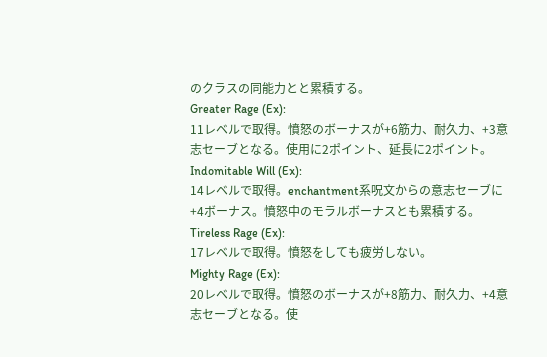のクラスの同能力とと累積する。
Greater Rage (Ex):
11レベルで取得。憤怒のボーナスが+6筋力、耐久力、+3意志セーブとなる。使用に2ポイント、延長に2ポイント。
Indomitable Will (Ex):
14レベルで取得。enchantment系呪文からの意志セーブに+4ボーナス。憤怒中のモラルボーナスとも累積する。
Tireless Rage (Ex):
17レベルで取得。憤怒をしても疲労しない。
Mighty Rage (Ex):
20レベルで取得。憤怒のボーナスが+8筋力、耐久力、+4意志セーブとなる。使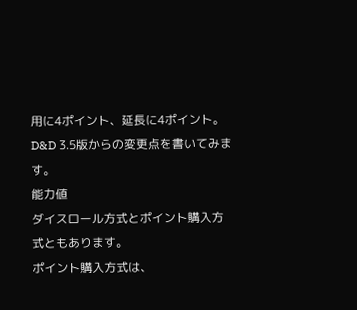用に4ポイント、延長に4ポイント。
D&D 3.5版からの変更点を書いてみます。
能力値
ダイスロール方式とポイント購入方式ともあります。
ポイント購入方式は、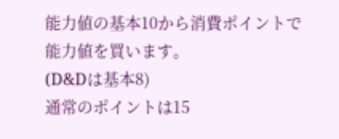能力値の基本10から消費ポイントで能力値を買います。
(D&Dは基本8)
通常のポイントは15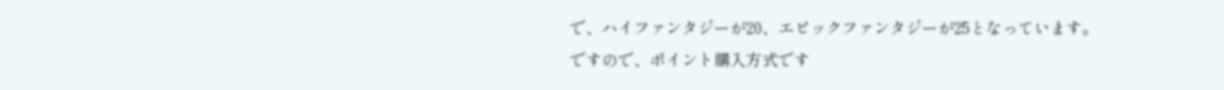で、ハイファンタジーが20、エピックファンタジーが25となっています。
ですので、ポイント購入方式です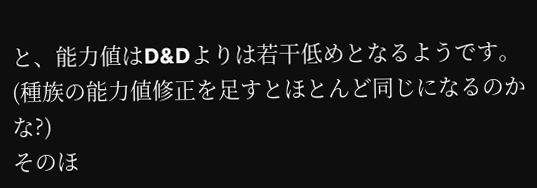と、能力値はD&Dよりは若干低めとなるようです。
(種族の能力値修正を足すとほとんど同じになるのかな?)
そのほ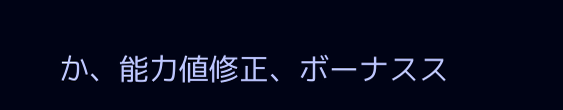か、能力値修正、ボーナスス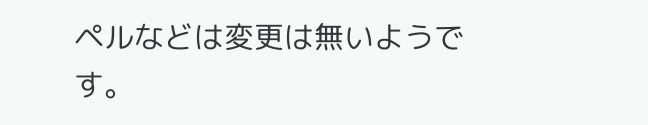ペルなどは変更は無いようです。